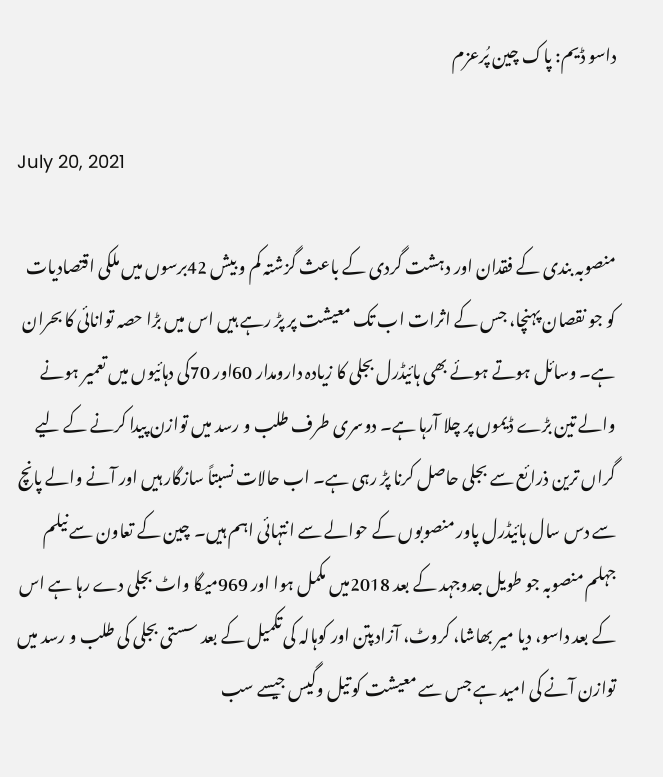داسو ڈیم: پاک چین پُرعزم

July 20, 2021

منصوبہ بندی کے فقدان اور دہشت گردی کے باعث گزشتہ کم و بیش 42برسوں میں ملکی اقتصادیات کو جو نقصان پہنچا، جس کے اثرات اب تک معیشت پر پڑ رہے ہیں اس میں بڑا حصہ توانائی کا بحران ہے۔ وسائل ہوتے ہوئے بھی ہائیڈرل بجلی کا زیادہ دارومدار 60اور 70کی دہائیوں میں تعمیر ہونے والے تین بڑے ڈیموں پر چلا آرہا ہے۔ دوسری طرف طلب و رسد میں توازن پیدا کرنے کے لیے گراں ترین ذرائع سے بجلی حاصل کرنا پڑ رہی ہے۔ اب حالات نسبتاً سازگار ہیں اور آنے والے پانچ سے دس سال ہائیڈرل پاور منصوبوں کے حوالے سے انتہائی اہم ہیں۔ چین کے تعاون سے نیلم جہلم منصوبہ جو طویل جدوجہد کے بعد 2018میں مکمل ہوا اور 969میگا واٹ بجلی دے رہا ہے اس کے بعد داسو، دیا میر بھاشا، کروٹ، آزادپتن اور کوہالہ کی تکمیل کے بعد سستی بجلی کی طلب و رسد میں توازن آنے کی امید ہے جس سے معیشت کو تیل وگیس جیسے سب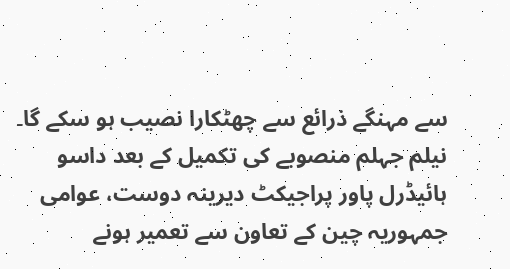سے مہنگے ذرائع سے چھٹکارا نصیب ہو سکے گا۔ نیلم جہلم منصوبے کی تکمیل کے بعد داسو ہائیڈرل پاور پراجیکٹ دیرینہ دوست، عوامی جمہوریہ چین کے تعاون سے تعمیر ہونے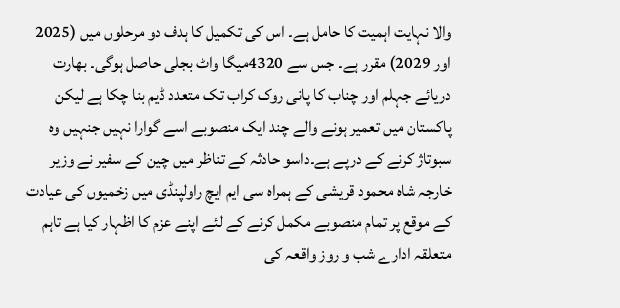والا نہایت اہمیت کا حامل ہے۔ اس کی تکمیل کا ہدف دو مرحلوں میں (2025 اور 2029) مقرر ہے۔ جس سے 4320میگا واٹ بجلی حاصل ہوگی۔ بھارت دریائے جہلم اور چناب کا پانی روک کراب تک متعدد ڈیم بنا چکا ہے لیکن پاکستان میں تعمیر ہونے والے چند ایک منصوبے اسے گوارا نہیں جنہیں وہ سبوتاژ کرنے کے درپے ہے۔داسو حادثہ کے تناظر میں چین کے سفیر نے وزیر خارجہ شاہ محمود قریشی کے ہمراہ سی ایم ایچ راولپنڈی میں زخمیوں کی عیادت کے موقع پر تمام منصوبے مکمل کرنے کے لئے اپنے عزم کا اظہار کیا ہے تاہم متعلقہ ادارے شب و روز واقعہ کی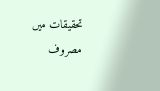تحقیقات میں مصروف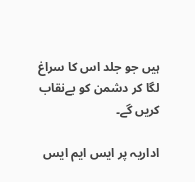ہیں جو جلد اس کا سراغ لگا کر دشمن کو بےنقاب کریں گے۔

اداریہ پر ایس ایم ایس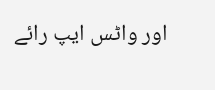اور واٹس ایپ رائے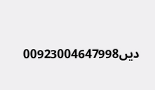دیں00923004647998